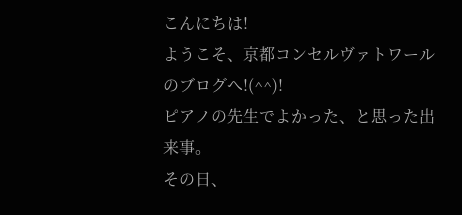こんにちは!
ようこそ、京都コンセルヴァトワールのブログへ!(^^)!
ピアノの先生でよかった、と思った出来事。
その日、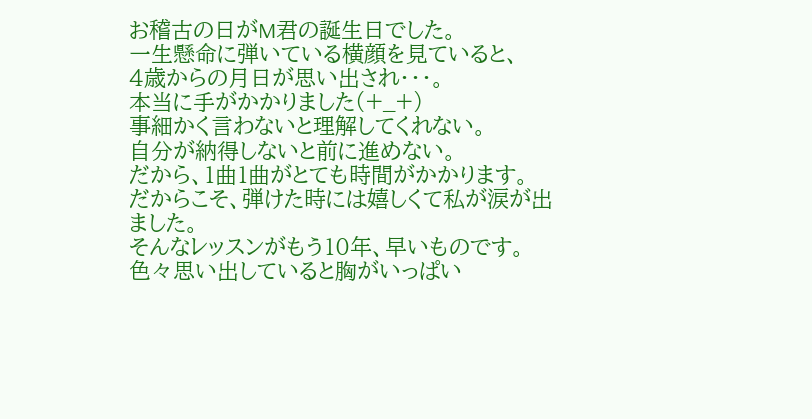お稽古の日がM君の誕生日でした。
一生懸命に弾いている横顔を見ていると、
4歳からの月日が思い出され・・・。
本当に手がかかりました(+_+)
事細かく言わないと理解してくれない。
自分が納得しないと前に進めない。
だから、1曲1曲がとても時間がかかります。
だからこそ、弾けた時には嬉しくて私が涙が出ました。
そんなレッスンがもう10年、早いものです。
色々思い出していると胸がいっぱい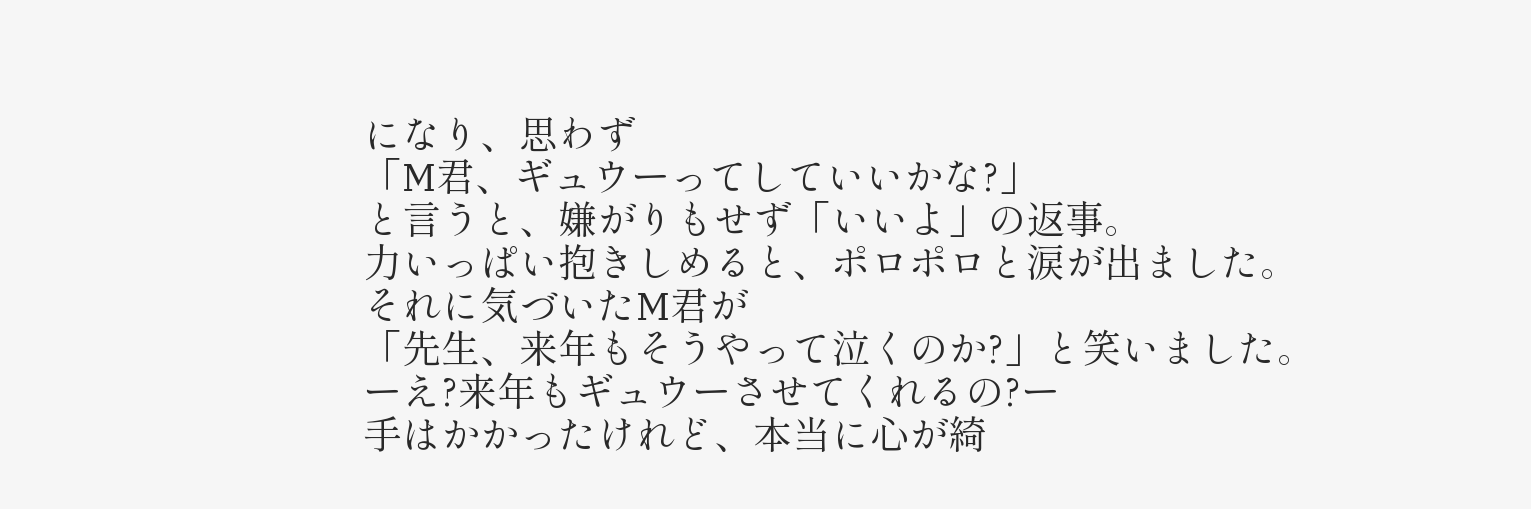になり、思わず
「M君、ギュウーってしていいかな?」
と言うと、嫌がりもせず「いいよ」の返事。
力いっぱい抱きしめると、ポロポロと涙が出ました。
それに気づいたM君が
「先生、来年もそうやって泣くのか?」と笑いました。
ーえ?来年もギュウーさせてくれるの?ー
手はかかったけれど、本当に心が綺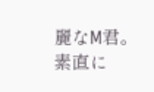麗なM君。
素直に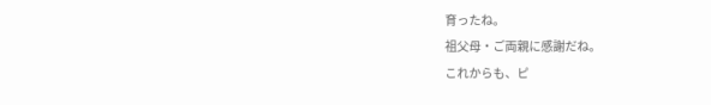育ったね。
祖父母・ご両親に感謝だね。
これからも、ピ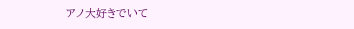アノ大好きでいて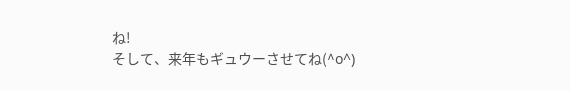ね!
そして、来年もギュウーさせてね(^o^)